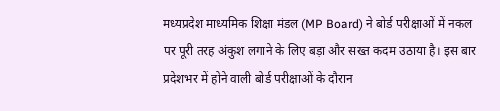मध्यप्रदेश माध्यमिक शिक्षा मंडल (MP Board) ने बोर्ड परीक्षाओं में नकल पर पूरी तरह अंकुश लगाने के लिए बड़ा और सख्त कदम उठाया है। इस बार प्रदेशभर में होने वाली बोर्ड परीक्षाओं के दौरान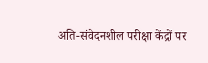अति-संवेदनशील परीक्षा केंद्रों पर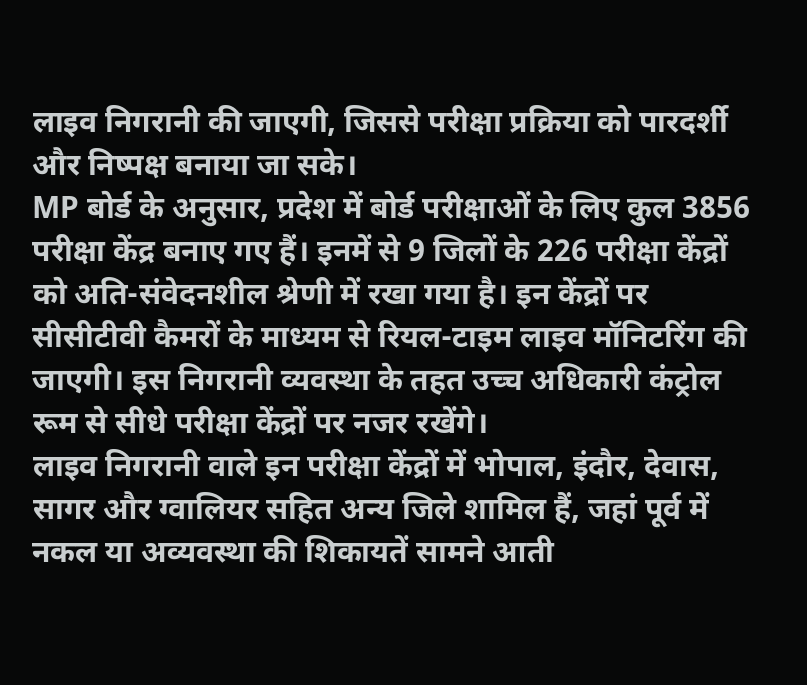लाइव निगरानी की जाएगी, जिससे परीक्षा प्रक्रिया को पारदर्शी और निष्पक्ष बनाया जा सके।
MP बोर्ड के अनुसार, प्रदेश में बोर्ड परीक्षाओं के लिए कुल 3856 परीक्षा केंद्र बनाए गए हैं। इनमें से 9 जिलों के 226 परीक्षा केंद्रों को अति-संवेदनशील श्रेणी में रखा गया है। इन केंद्रों पर सीसीटीवी कैमरों के माध्यम से रियल-टाइम लाइव मॉनिटरिंग की जाएगी। इस निगरानी व्यवस्था के तहत उच्च अधिकारी कंट्रोल रूम से सीधे परीक्षा केंद्रों पर नजर रखेंगे।
लाइव निगरानी वाले इन परीक्षा केंद्रों में भोपाल, इंदौर, देवास, सागर और ग्वालियर सहित अन्य जिले शामिल हैं, जहां पूर्व में नकल या अव्यवस्था की शिकायतें सामने आती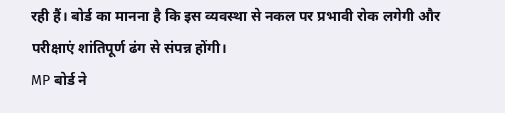रही हैं। बोर्ड का मानना है कि इस व्यवस्था से नकल पर प्रभावी रोक लगेगी और परीक्षाएं शांतिपूर्ण ढंग से संपन्न होंगी।
MP बोर्ड ने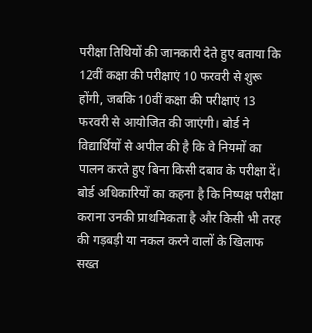परीक्षा तिथियों की जानकारी देते हुए बताया कि 12वीं कक्षा की परीक्षाएं 10 फरवरी से शुरू होंगी, जबकि 10वीं कक्षा की परीक्षाएं 13 फरवरी से आयोजित की जाएंगी। बोर्ड ने विद्यार्थियों से अपील की है कि वे नियमों का पालन करते हुए बिना किसी दबाव के परीक्षा दें।
बोर्ड अधिकारियों का कहना है कि निष्पक्ष परीक्षा कराना उनकी प्राथमिकता है और किसी भी तरह की गड़बड़ी या नकल करने वालों के खिलाफ सख्त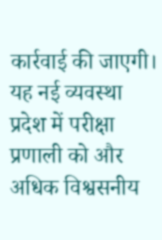कार्रवाई की जाएगी। यह नई व्यवस्था प्रदेश में परीक्षा प्रणाली को और अधिक विश्वसनीय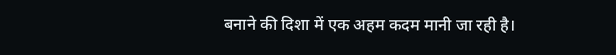बनाने की दिशा में एक अहम कदम मानी जा रही है।